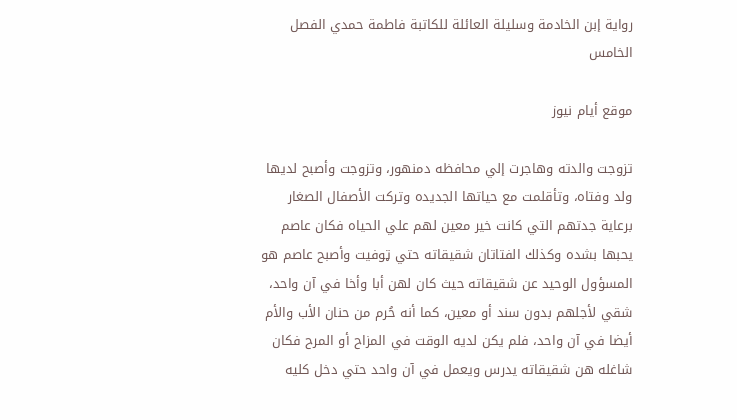رواية إبن الخادمة وسليلة العائلة للكاتبة فاطمة حمدي الفصل الخامس

موقع أيام نيوز

تزوجت والدته وهاجرت إلي محافظه دمنهور، وتزوجت وأصبح لديها ولد وفتاه، وتأقلمت مع حياتها الجديده وتركت الأصفال الصغار برعاية جدتهم التي كانت خير معين لهم علي الحياه فكان عاصم يحبها بشده وكذلك الفتاتان شقيقاته حتي ټوفيت وأصبح عاصم هو المسؤول الوحيد عن شقيقاته حيث كان لهن أبا وأخا في آن واحد، شقي لأجلهم بدون سند أو معين، كما أنه حُرم من حنان الأب والأم أيضا في آن واحد، فلم يكن لديه الوقت في المزاح أو المرح فكان شاغله هن شقيقاته يدرس ويعمل في آن واحد حتي دخل كليه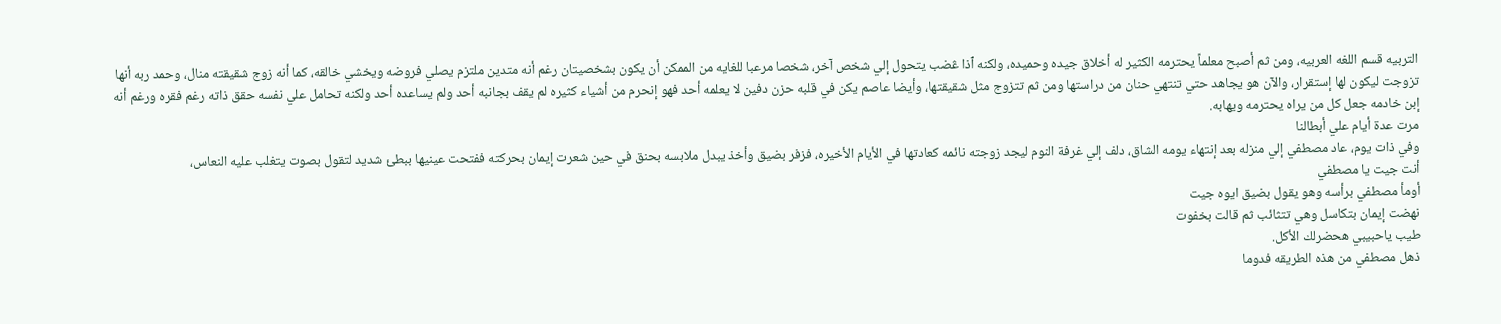التربيه قسم اللغه العربيه، ومن ثم أصبح معلماً يحترمه الكثير له أخلاق جيده وحميده، ولكنه ٱذا ڠضب يتحول إلي شخص آخر، شخصا مرعبا للغايه من الممكن أن يكون بشخصيتان رغم أنه متدين ملتزم يصلي فروضه ويخشي خالقه، كما أنه زوج شقيقته منال، وحمد ربه أنها تزوجت ليكون لها إستقرار، والآن هو يجاهد حتي تنتهي حنان من دراستها ومن ثم تتزوج مثل شقيقتها، وأيضا عاصم يكن في قلبه حزن دفين لا يعلمه أحد فهو إنحرم من أشياء كثيره لم يقف بجانبه أحد ولم يساعده أحد ولكنه تحامل علي نفسه حقق ذاته رغم فقره ورغم أنه إبن خادمه جعل كل من يراه يحترمه ويهابه.
مرت عدة أيام علي أبطالنا
وفي ذات يوم، عاد مصطفي إلي منزله بعد إنتهاء يومه الشاق، دلف إلي غرفة النوم ليجد زوجته نائمه كعادتها في الأيام الأخيره، فزفر بضيق وأخذ يبدل ملابسه بحنق في حين شعرت إيمان بحركته ففتحت عينيها ببطئ شديد لتقول بصوت يتغلب عليه النعاس،
أنت جيت يا مصطفي
أومأ مصطفي برأسه وهو يقول بضيق ايوه جيت
نهضت إيمان بتكاسل وهي تتثائب ثم قالت بخفوت
طيب ياحبيبي هحضرلك الأكل.
ذهل مصطفي من هذه الطريقه فدوما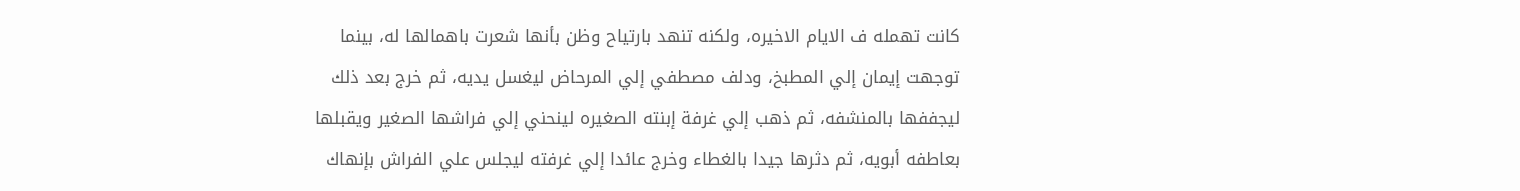كانت تهمله ف الايام الاخيره، ولكنه تنهد بارتياح وظن بأنها شعرت باهمالها له، بينما توجهت إيمان إلي المطبخ، ودلف مصطفي إلي المرحاض ليغسل يديه، ثم خرج بعد ذلك ليجففها بالمنشفه، ثم ذهب إلي غرفة إبنته الصغيره لينحني إلي فراشها الصغير ويقبلها بعاطفه أبويه، ثم دثرها جيدا بالغطاء وخرج عائدا إلي غرفته ليجلس علي الفراش بإنهاك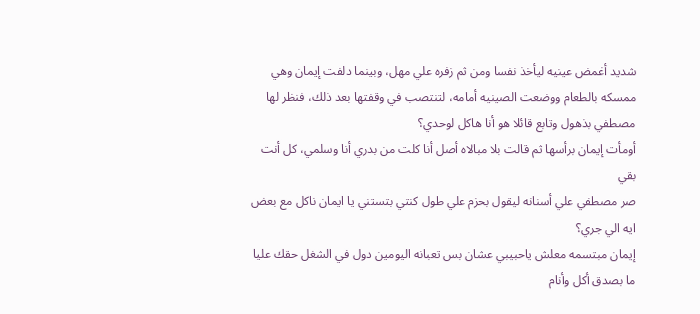شديد أغمض عينيه ليأخذ نفسا ومن ثم زفره علي مهل، وبينما دلفت إيمان وهي ممسكه بالطعام ووضعت الصينيه أمامه، لتنتصب في وقفتها بعد ذلك، فنظر لها مصطفي بذهول وتابع قائلا هو أنا هاكل لوحدي؟
أومأت إيمان برأسها ثم قالت بلا مبالاه أصل أنا كلت من بدري أنا وسلمي، كل أنت بقي
صر مصطفي علي أسنانه ليقول بحزم علي طول كنتي بتستني يا ايمان ناكل مع بعض ايه الي جري؟
إيمان مبتسمه معلش ياحبيبي عشان بس تعبانه اليومين دول في الشغل حقك عليا ما بصدق أكل وأنام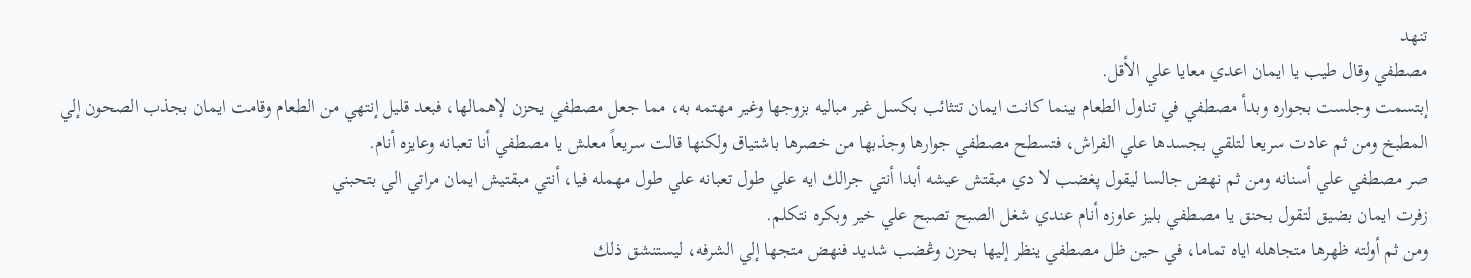تنهد
مصطفي وقال طيب يا ايمان اعدي معايا علي الأقل.
إبتسمت وجلست بجواره وبدأ مصطفي في تناول الطعام بينما كانت ايمان تتثائب بكسل غير مباليه بزوجها وغير مهتمه به، مما جعل مصطفي يحزن لإهمالها، فبعد قليل إنتهي من الطعام وقامت ايمان بجذب الصحون إلي المطبخ ومن ثم عادت سريعا لتلقي بجسدها علي الفراش، فتسطح مصطفي جوارها وجذبها من خصرها باشتياق ولكنها قالت سريعاً معلش يا مصطفي أنا تعبانه وعايزه أنام.
صر مصطفي علي أسنانه ومن ثم نهض جالسا ليقول پغضب لا دي مبقتش عيشه أبدا أنتي جرالك ايه علي طول تعبانه علي طول مهمله فيا، أنتي مبقتيش ايمان مراتي الي بتحبني
زفرت ايمان بضيق لتقول بحنق يا مصطفي بليز عاوزه أنام عندي شغل الصبح تصبح علي خير وبكره نتكلم.
ومن ثم أولته ظهرها متجاهله اياه تماما، في حين ظل مصطفي ينظر إليها بحزن وڠضب شديد فنهض متجها إلي الشرفه، ليستنشق ذلك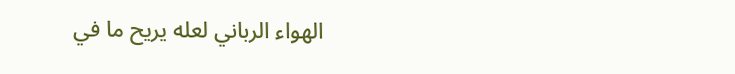الهواء الرباني لعله يريح ما في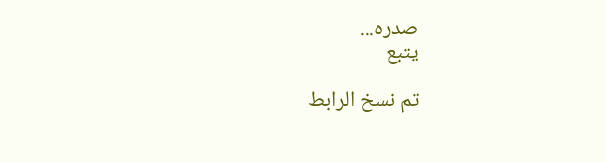صدره...
يتبع

تم نسخ الرابط